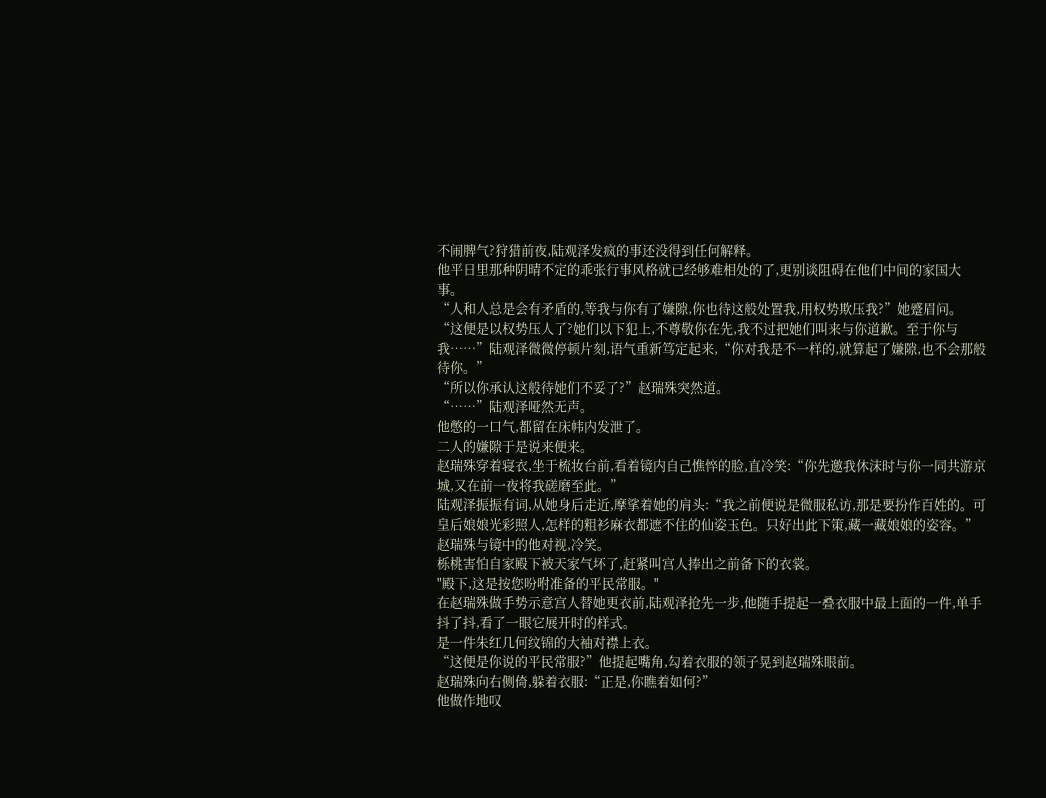不闹脾气?狩猎前夜,陆观泽发疯的事还没得到任何解释。
他平日里那种阴晴不定的乖张行事风格就已经够难相处的了,更别谈阻碍在他们中间的家国大事。
“人和人总是会有矛盾的,等我与你有了嫌隙,你也待这般处置我,用权势欺压我?”她蹙眉问。
“这便是以权势压人了?她们以下犯上,不尊敬你在先,我不过把她们叫来与你道歉。至于你与我……”陆观泽微微停顿片刻,语气重新笃定起来,“你对我是不一样的,就算起了嫌隙,也不会那般待你。”
“所以你承认这般待她们不妥了?”赵瑞殊突然道。
“……”陆观泽哑然无声。
他憋的一口气,都留在床帏内发泄了。
二人的嫌隙于是说来便来。
赵瑞殊穿着寝衣,坐于梳妆台前,看着镜内自己憔悴的脸,直冷笑:“你先邀我休沫时与你一同共游京城,又在前一夜将我磋磨至此。”
陆观泽振振有词,从她身后走近,摩挲着她的肩头:“我之前便说是微服私访,那是要扮作百姓的。可皇后娘娘光彩照人,怎样的粗衫麻衣都遮不住的仙姿玉色。只好出此下策,藏一藏娘娘的姿容。”
赵瑞殊与镜中的他对视,冷笑。
栎桃害怕自家殿下被天家气坏了,赶紧叫宫人捧出之前备下的衣裳。
"殿下,这是按您吩咐准备的平民常服。"
在赵瑞殊做手势示意宫人替她更衣前,陆观泽抢先一步,他随手提起一叠衣服中最上面的一件,单手抖了抖,看了一眼它展开时的样式。
是一件朱红几何纹锦的大袖对襟上衣。
“这便是你说的平民常服?”他提起嘴角,勾着衣服的领子晃到赵瑞殊眼前。
赵瑞殊向右侧倚,躲着衣服:“正是,你瞧着如何?”
他做作地叹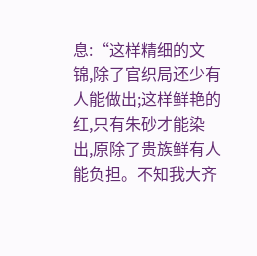息:“这样精细的文锦,除了官织局还少有人能做出;这样鲜艳的红,只有朱砂才能染出,原除了贵族鲜有人能负担。不知我大齐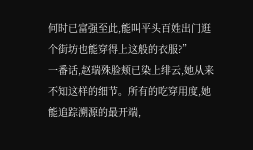何时已富强至此,能叫平头百姓出门逛个街坊也能穿得上这般的衣服?”
一番话,赵瑞殊脸颊已染上绯云,她从来不知这样的细节。所有的吃穿用度,她能追踪溯源的最开端,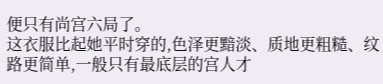便只有尚宫六局了。
这衣服比起她平时穿的,色泽更黯淡、质地更粗糙、纹路更简单,一般只有最底层的宫人才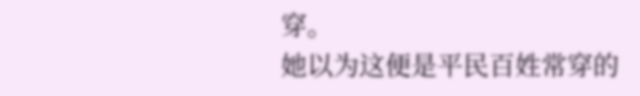穿。
她以为这便是平民百姓常穿的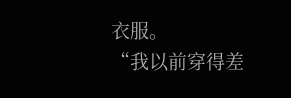衣服。
“我以前穿得差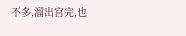不多,溜出宫完,也